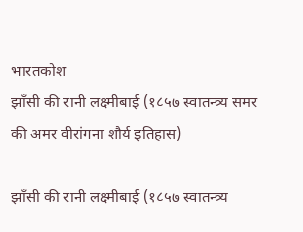भारतकोश
झाँसी की रानी लक्ष्मीबाई (१८५७ स्वातन्त्र्य समर की अमर वीरांगना शौर्य इतिहास)

झाँसी की रानी लक्ष्मीबाई (१८५७ स्वातन्त्र्य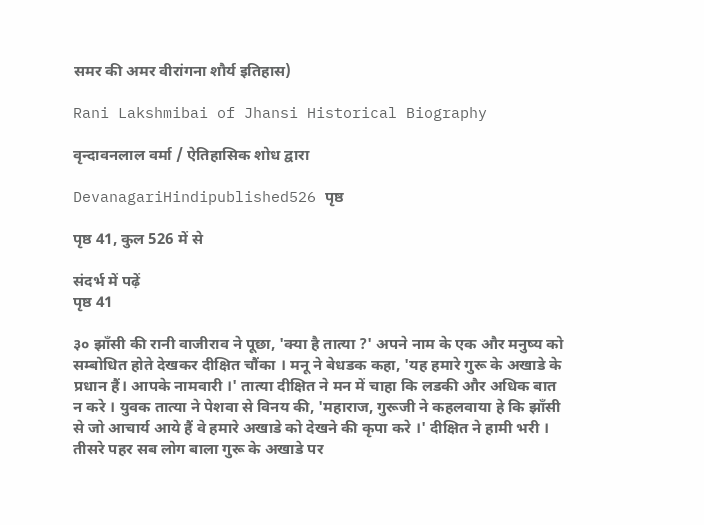समर की अमर वीरांगना शौर्य इतिहास)

Rani Lakshmibai of Jhansi Historical Biography

वृन्दावनलाल वर्मा / ऐतिहासिक शोध द्वारा

DevanagariHindipublished526 पृष्ठ

पृष्ठ 41, कुल 526 में से

संदर्भ में पढ़ें
पृष्ठ 41

३० झाँसी की रानी वाजीराव ने पूछा, 'क्या है तात्या ?' अपने नाम के एक और मनुष्य को सम्बोधित होते देखकर दीक्षित चौंका । मनू ने बेधडक कहा, 'यह हमारे गुरू के अखाडे के प्रधान हैं। आपके नामवारी ।' तात्या दीक्षित ने मन में चाहा कि लडकी और अधिक बात न करे । युवक तात्या ने पेशवा से विनय की, 'महाराज, गुरूजी ने कहलवाया हे कि झाँसी से जो आचार्य आये हैं वे हमारे अखाडे को देखने की कृपा करे ।' दीक्षित ने हामी भरी । तीसरे पहर सब लोग बाला गुरू के अखाडे पर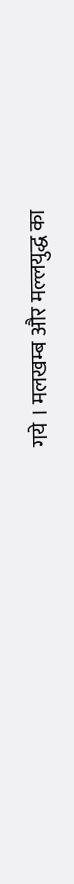गये । मलखम्ब और मल्लयुद्ध का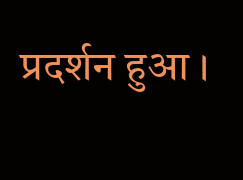प्रदर्शन हुआ ।